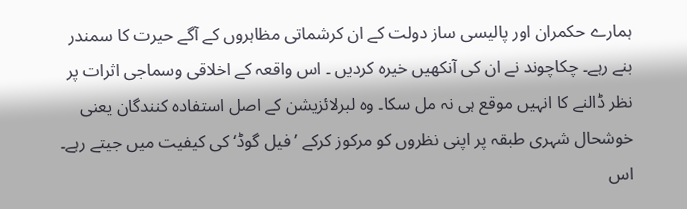ہمارے حکمران اور پالیسی ساز دولت کے ان کرشماتی مظاہروں کے آگے حیرت کا سمندر بنے رہے۔ چکاچوند نے ان کی آنکھیں خیرہ کردیں ۔ اس واقعہ کے اخلاقی وسماجی اثرات پر نظر ڈالنے کا انہیں موقع ہی نہ مل سکا۔ وہ لبرلائزیشن کے اصل استفادہ کنندگان یعنی خوشحال شہری طبقہ پر اپنی نظروں کو مرکوز کرکے ’فیل گوڈ‘ کی کیفیت میں جیتے رہے۔ اس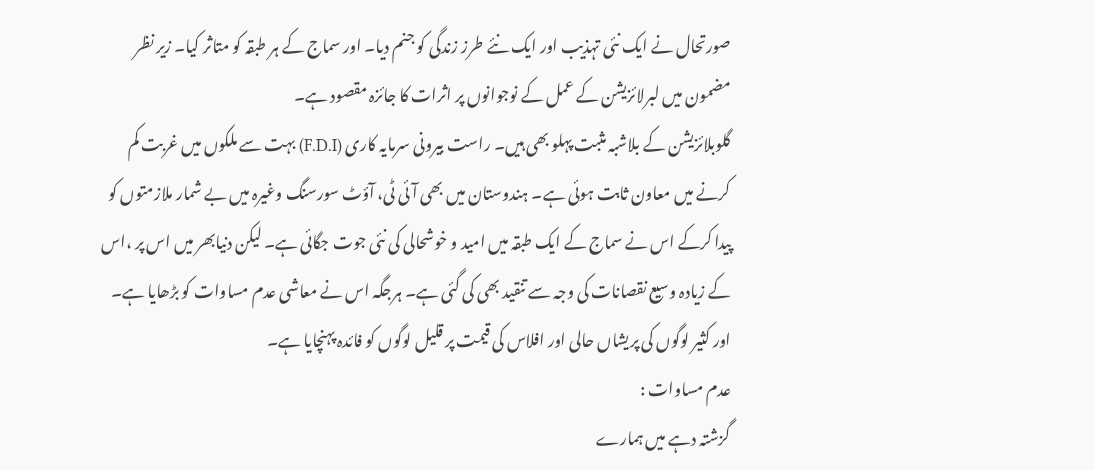صورتحال نے ایک نئی تہذیب اور ایک نئے طرز زندگی کو جنم دیا۔ اور سماج کے ہر طبقہ کو متاثر کیا۔ زیر نظر مضمون میں لبرلائزیشن کے عمل کے نوجوانوں پر اثرات کا جائزہ مقصود ہے۔
گلوبلائزیشن کے بلاشبہ مثبت پہلو بھی ہیں۔ راست بیرونی سرمایہ کاری (F.D.I) بہت سے ملکوں میں غربت کم کرنے میں معاون ثابت ہوئی ہے۔ ہندوستان میں بھی آئی ٹی، آؤٹ سورسنگ وغیرہ میں بے شمار ملازمتوں کو پیدا کرکے اس نے سماج کے ایک طبقہ میں امید و خوشحالی کی نئی جوت جگائی ہے۔ لیکن دنیابھر میں اس پر ،اس کے زیادہ وسیع نقصانات کی وجہ سے تنقید بھی کی گئی ہے۔ ہرجگہ اس نے معاشی عدم مساوات کو بڑھایا ہے۔ اور کثیر لوگوں کی پریشاں حالی اور افلاس کی قیمت پر قلیل لوگوں کو فائدہ پہنچایا ہے۔
عدم مساوات :
گزشتہ دہے میں ہمارے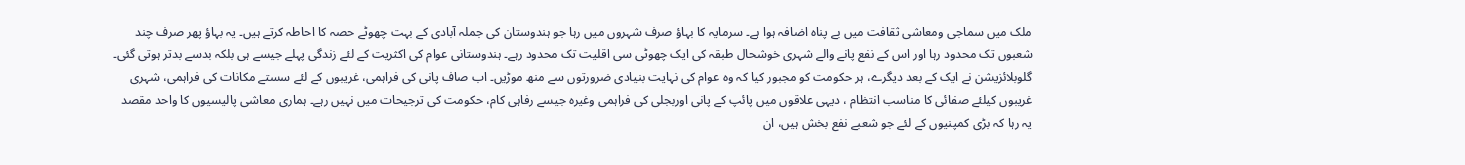ملک میں سماجی ومعاشی ثقافت میں بے پناہ اضافہ ہوا ہے۔ سرمایہ کا بہاؤ صرف شہروں میں رہا جو ہندوستان کی جملہ آبادی کے بہت چھوٹے حصہ کا احاطہ کرتے ہیں۔ یہ بہاؤ پھر صرف چند شعبوں تک محدود رہا اور اس کے نفع پانے والے شہری خوشحال طبقہ کی ایک چھوٹی سی اقلیت تک محدود رہے۔ ہندوستانی عوام کی اکثریت کے لئے زندگی پہلے جیسے ہی بلکہ بدسے بدتر ہوتی گئی۔
گلوبلائزیشن نے ایک کے بعد دیگرے، ہر حکومت کو مجبور کیا کہ وہ عوام کی نہایت بنیادی ضرورتوں سے منھ موڑیں۔ اب صاف پانی کی فراہمی، غریبوں کے لئے سستے مکانات کی فراہمی، شہری غریبوں کیلئے صفائی کا مناسب انتظام ، دیہی علاقوں میں پائپ کے پانی اوربجلی کی فراہمی وغیرہ جیسے رفاہی کام، حکومت کی ترجیحات میں نہیں رہے۔ ہماری معاشی پالیسیوں کا واحد مقصد یہ رہا کہ بڑی کمپنیوں کے لئے جو شعبے نفع بخش ہیں، ان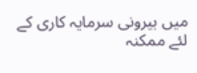میں بیرونی سرمایہ کاری کے لئے ممکنہ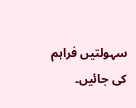سہولتیں فراہم کی جائیں۔